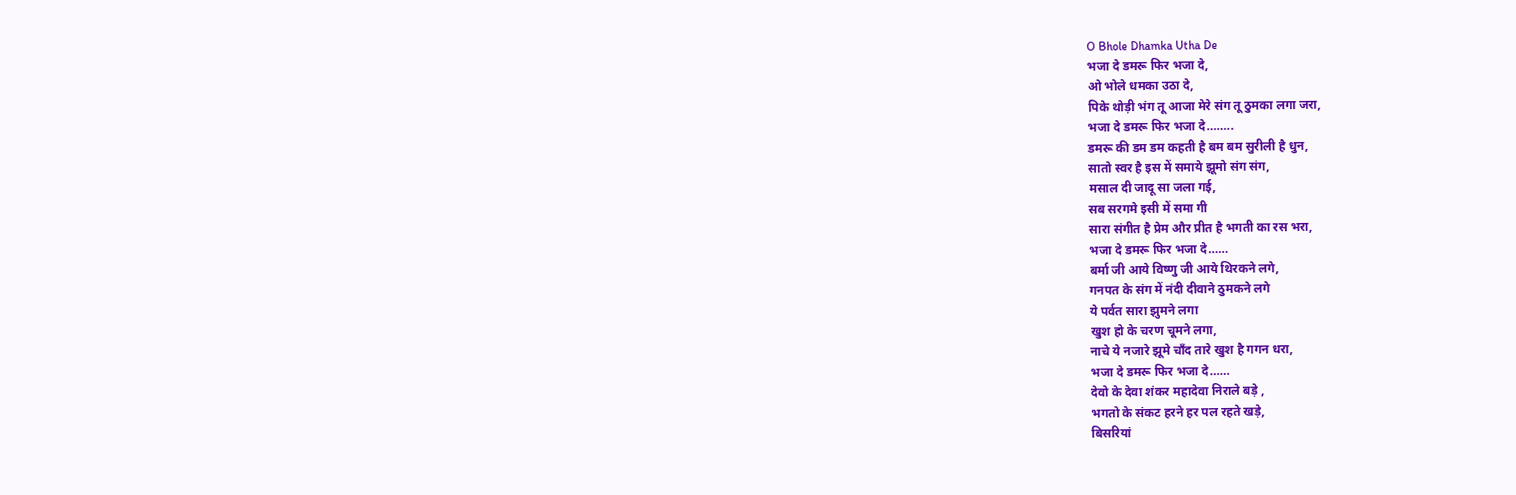O Bhole Dhamka Utha De
भजा दे डमरू फिर भजा दे,
ओ भोले धमका उठा दे,
पिके थोड़ी भंग तू आजा मेरे संग तू ठुमका लगा जरा,
भजा दे डमरू फिर भजा दे……..
डमरू की डम डम कहती है बम बम सुरीली है धुन,
सातो स्वर है इस में समाये झूमो संग संग,
मसाल दी जादू सा जला गई,
सब सरगमे इसी में समा गी
सारा संगीत है प्रेम और प्रीत है भगती का रस भरा,
भजा दे डमरू फिर भजा दे……
बर्मा जी आये विष्णु जी आये थिरकने लगे,
गनपत के संग में नंदी दीवाने ठुमकने लगे
ये पर्वत सारा झुमने लगा
खुश हो के चरण चूमने लगा,
नाचे ये नजारे झूमे चाँद तारे खुश है गगन धरा,
भजा दे डमरू फिर भजा दे……
देवो के देवा शंकर महादेवा निराले बड़े ,
भगतो के संकट हरने हर पल रहते खड़े,
बिसरियां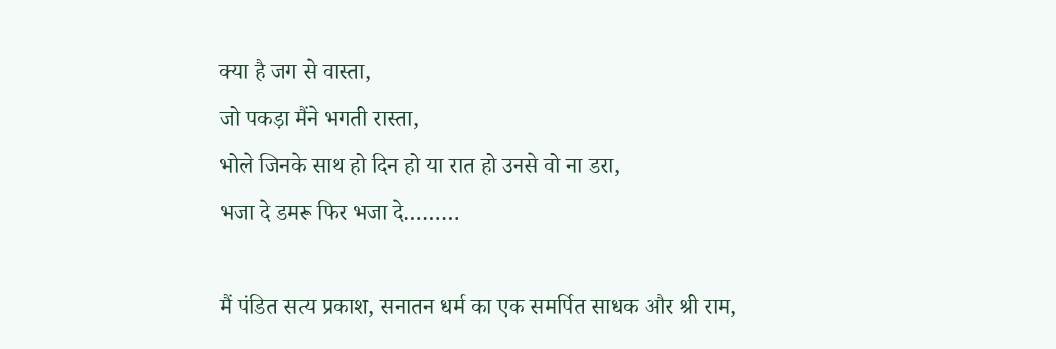क्या है जग से वास्ता,
जो पकड़ा मैंने भगती रास्ता,
भोले जिनके साथ हो दिन हो या रात हो उनसे वो ना डरा,
भजा दे डमरू फिर भजा दे………

मैं पंडित सत्य प्रकाश, सनातन धर्म का एक समर्पित साधक और श्री राम,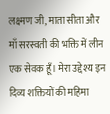लक्ष्मण जी, माता सीता और माँ सरस्वती की भक्ति में लीन एक सेवक हूँ। मेरा उद्देश्य इन दिव्य शक्तियों की महिमा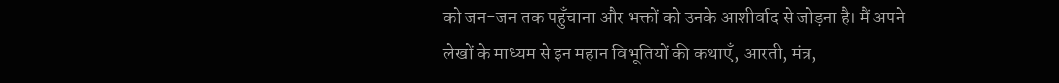को जन-जन तक पहुँचाना और भक्तों को उनके आशीर्वाद से जोड़ना है। मैं अपने लेखों के माध्यम से इन महान विभूतियों की कथाएँ, आरती, मंत्र,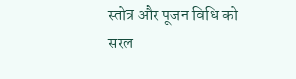स्तोत्र और पूजन विधि को सरल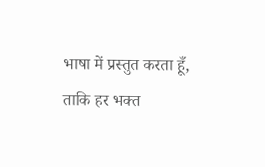भाषा में प्रस्तुत करता हूँ, ताकि हर भक्त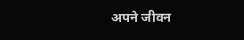अपने जीवन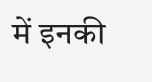में इनकी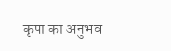कृपा का अनुभव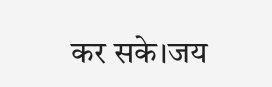कर सके।जय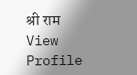श्री राम View Profile